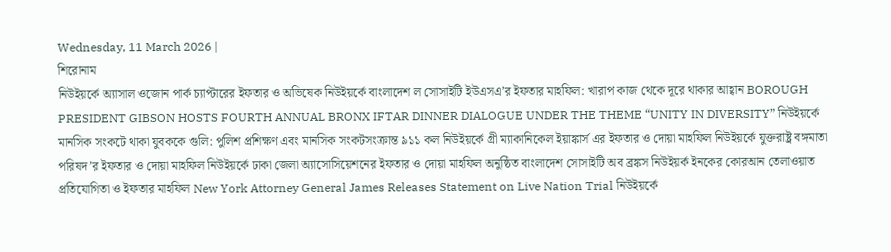Wednesday, 11 March 2026 |
শিরোনাম
নিউইয়র্কে অ্যাসাল ওজোন পার্ক চ্যাপ্টারের ইফতার ও অভিষেক নিউইয়র্কে বাংলাদেশ ল সোসাইটি ইউএসএ’র ইফতার মাহফিল: খারাপ কাজ থেকে দূরে থাকার আহ্বান BOROUGH PRESIDENT GIBSON HOSTS FOURTH ANNUAL BRONX IFTAR DINNER DIALOGUE UNDER THE THEME “UNITY IN DIVERSITY” নিউইয়র্কে মানসিক সংকটে থাকা যুবককে গুলি: পুলিশ প্রশিক্ষণ এবং মানসিক সংকটসংক্রান্ত ৯১১ কল নিউইয়র্কে গ্রী ম্যাকানিকেল ইয়াঙ্কার্স এর ইফতার ও দোয়া মাহফিল নিউইয়র্কে যুক্তরাষ্ট্র বঙ্গমাতা পরিষদ’র ইফতার ও দোয়া মাহফিল নিউইয়র্কে ঢাকা জেলা অ্যাসোসিয়েশনের ইফতার ও দোয়া মাহফিল অনুষ্ঠিত বাংলাদেশ সোসাইটি অব ব্রঙ্কস নিউইয়র্ক ইনকের কোরআন তেলাওয়াত প্রতিযোগিতা ও ইফতার মাহফিল New York Attorney General James Releases Statement on Live Nation Trial নিউইয়র্কে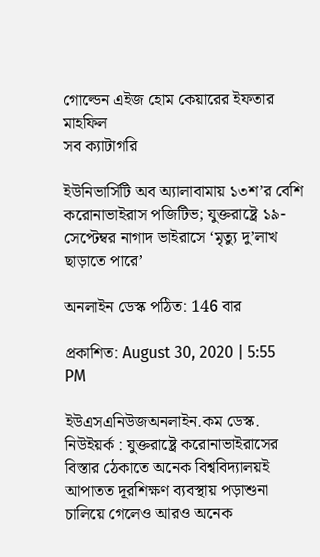গোল্ডেন এইজ হোম কেয়ারের ইফতার মাহফিল
সব ক্যাটাগরি

ইউনিভার্সিটি অব অ্যালাবামায় ১৩শ’র বেশি করোনাভাইরাস পজিটিভ; যুক্তরাষ্ট্রে ১৯-সেপ্টেম্বর নাগাদ ভাইরাসে ‘মৃত্যু দু’লাখ ছাড়াতে পারে’

অনলাইন ডেস্ক পঠিত: 146 বার

প্রকাশিত: August 30, 2020 | 5:55 PM

ইউএসএনিউজঅনলাইন.কম ডেস্ক. নিউইয়র্ক : যুক্তরাষ্ট্রে করোনাভাইরাসের বিস্তার ঠেকাতে অনেক বিশ্ববিদ্যালয়ই আপাতত দূরশিক্ষণ ব্যবস্থায় পড়াশুনা চালিয়ে গেলেও আরও অনেক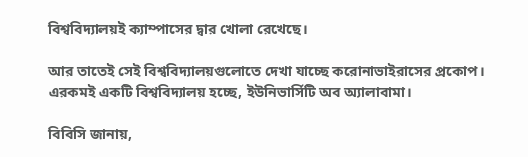বিশ্ববিদ্যালয়ই ক্যাম্পাসের দ্বার খোলা রেখেছে।

আর তাতেই সেই বিশ্ববিদ্যালয়গুলোতে দেখা যাচ্ছে করোনাভাইরাসের প্রকোপ। এরকমই একটি বিশ্ববিদ্যালয় হচ্ছে, ইউনিভার্সিটি অব অ্যালাবামা।

বিবিসি জানায়,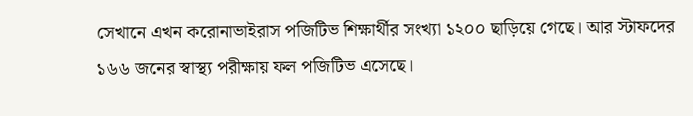সেখানে এখন করোনাভাইরাস পজিটিভ শিক্ষার্থীর সংখ্যা ১২০০ ছাড়িয়ে গেছে। আর স্টাফদের ১৬৬ জনের স্বাস্থ্য পরীক্ষায় ফল পজিটিভ এসেছে।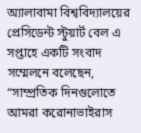অ্যালাবামা বিশ্ববিদ্যালয়ের প্রেসিডেন্ট স্টুয়ার্ট বেল এ সপ্তাহে একটি সংবাদ সম্মেলনে বলেছেন, “সাম্প্রতিক দিনগুলোতে আমরা করোনাভাইরাস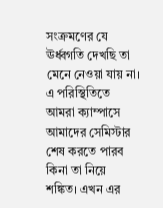সংক্রমণের যে ঊর্ধ্বগতি দেখছি তা মেনে নেওয়া যায় না। এ পরিস্থিতিতে আমরা ক্যাম্পাসে আমাদের সেমিস্টার শেষ করতে পারব কিনা তা নিয়ে শঙ্কিত। এখন এর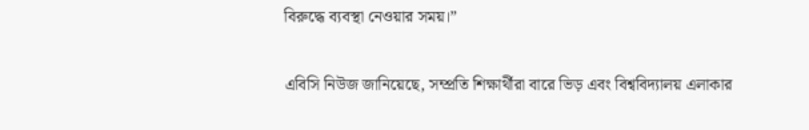বিরুদ্ধে ব্যবস্থা নেওয়ার সময়।”

এবিসি নিউজ জানিয়েছে, সম্প্রতি শিক্ষার্থীরা বারে ভিড় এবং বিশ্ববিদ্যালয় এলাকার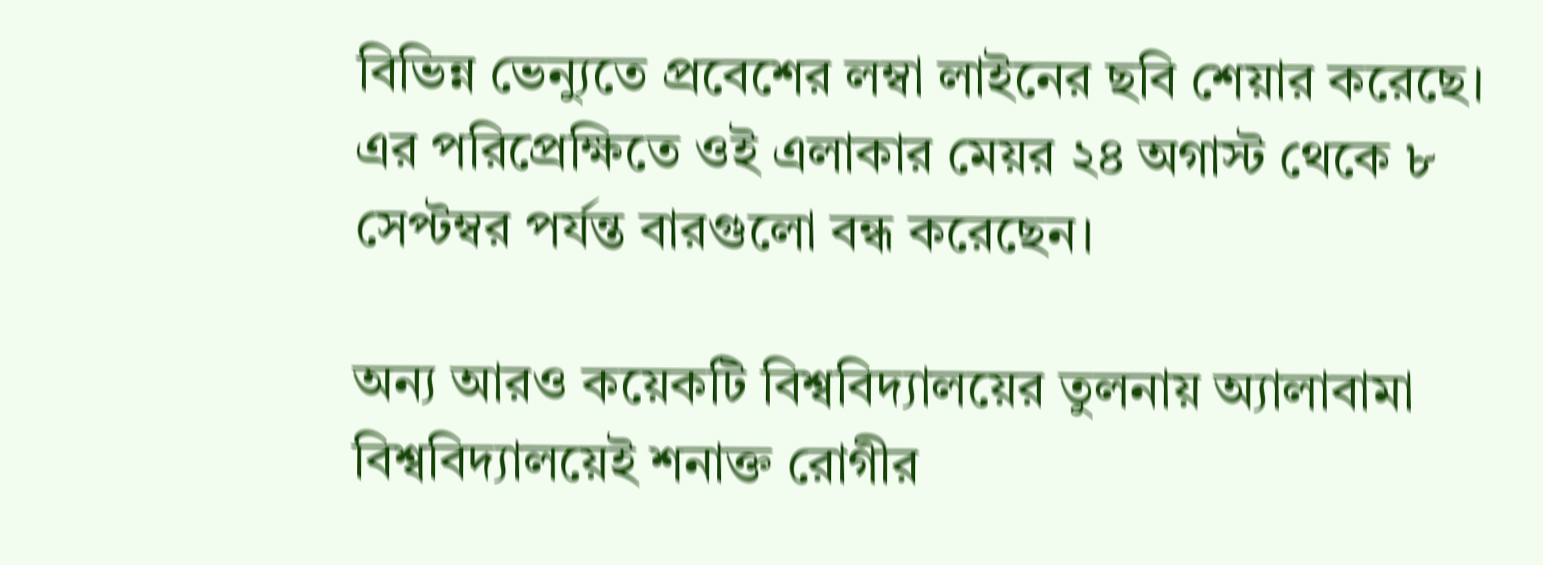বিভিন্ন ভেন্যুতে প্রবেশের লম্বা লাইনের ছবি শেয়ার করেছে। এর পরিপ্রেক্ষিতে ওই এলাকার মেয়র ২৪ অগাস্ট থেকে ৮ সেপ্টম্বর পর্যন্ত বারগুলো বন্ধ করেছেন।

অন্য আরও কয়েকটি বিশ্ববিদ্যালয়ের তুলনায় অ্যালাবামা বিশ্ববিদ্যালয়েই শনাক্ত রোগীর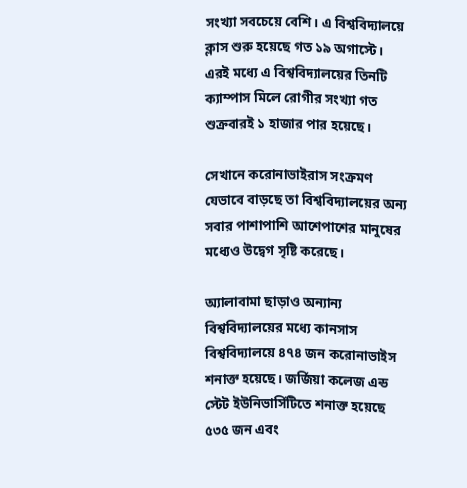সংখ্যা সবচেয়ে বেশি। এ বিশ্ববিদ্যালয়ে ক্লাস শুরু হয়েছে গত ১৯ অগাস্টে। এরই মধ্যে এ বিশ্ববিদ্যালয়ের তিনটি ক্যাম্পাস মিলে রোগীর সংখ্যা গত শুক্রবারই ১ হাজার পার হয়েছে।

সেখানে করোনাভাইরাস সংক্রমণ যেভাবে বাড়ছে তা বিশ্ববিদ্যালয়ের অন্য সবার পাশাপাশি আশেপাশের মানুষের মধ্যেও উদ্বেগ সৃষ্টি করেছে।

অ্যালাবামা ছাড়াও অন্যান্য বিশ্ববিদ্যালয়ের মধ্যে কানসাস বিশ্ববিদ্যালয়ে ৪৭৪ জন করোনাভাইস শনাক্ত হয়েছে। জর্জিয়া কলেজ এন্ড স্টেট ইউনিভার্সিটিতে শনাক্ত হয়েছে ৫৩৫ জন এবং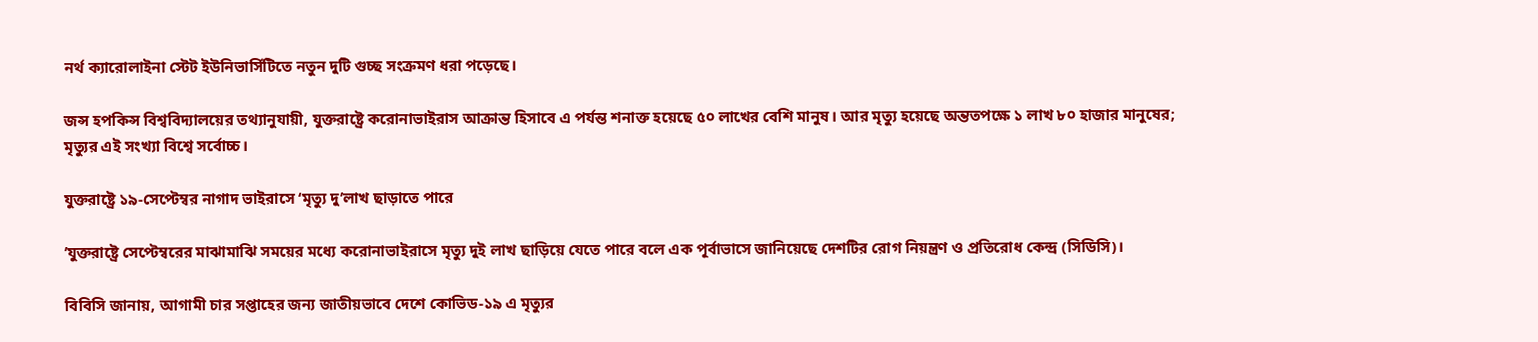নর্থ ক্যারোলাইনা স্টেট ইউনিভার্সিটিতে নতুন দুটি গুচ্ছ সংক্রমণ ধরা পড়েছে।

জন্স হপকিন্স বিশ্ববিদ্যালয়ের তথ্যানুযায়ী, যুক্তরাষ্ট্রে করোনাভাইরাস আক্রান্ত হিসাবে এ পর্যন্ত শনাক্ত হয়েছে ৫০ লাখের বেশি মানুষ। আর মৃত্যু হয়েছে অন্ততপক্ষে ১ লাখ ৮০ হাজার মানুষের; মৃত্যুর এই সংখ্যা বিশ্বে সর্বোচ্চ।

যুক্তরাষ্ট্রে ১৯-সেপ্টেম্বর নাগাদ ভাইরাসে ‘মৃত্যু দু’লাখ ছাড়াতে পারে

’যুক্তরাষ্ট্রে সেপ্টেম্বরের মাঝামাঝি সময়ের মধ্যে করোনাভাইরাসে মৃত্যু দুই লাখ ছাড়িয়ে যেতে পারে বলে এক পূর্বাভাসে জানিয়েছে দেশটির রোগ নিয়ন্ত্রণ ও প্রতিরোধ কেন্দ্র (সিডিসি)।

বিবিসি জানায়, আগামী চার সপ্তাহের জন্য জাতীয়ভাবে দেশে কোভিড-১৯ এ মৃত্যুর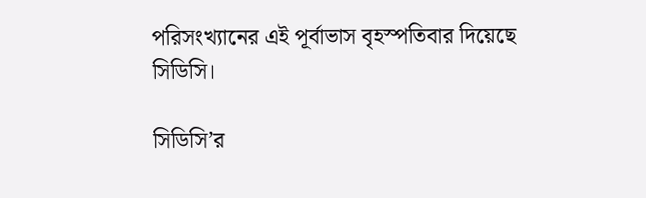পরিসংখ্যানের এই পূর্বাভাস বৃহস্পতিবার দিয়েছে সিডিসি।

সিডিসি’র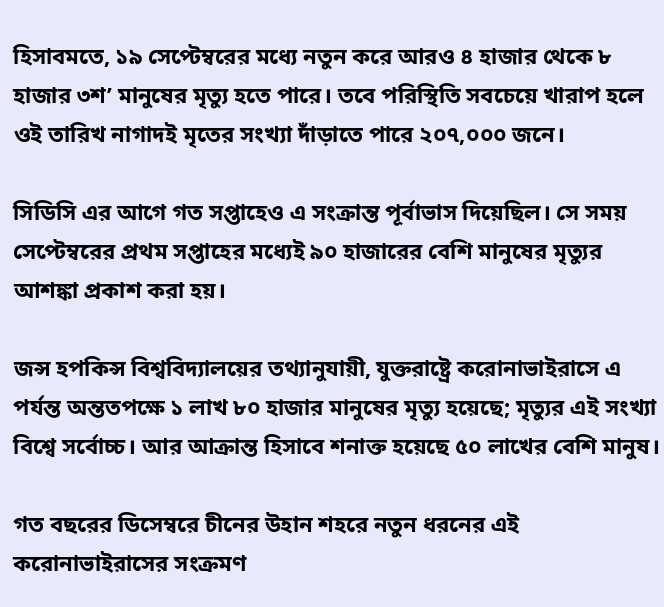হিসাবমতে, ১৯ সেপ্টেম্বরের মধ্যে নতুন করে আরও ৪ হাজার থেকে ৮ হাজার ৩শ’ মানুষের মৃত্যু হতে পারে। তবে পরিস্থিতি সবচেয়ে খারাপ হলে ওই তারিখ নাগাদই মৃতের সংখ্যা দাঁড়াতে পারে ২০৭,০০০ জনে।

সিডিসি এর আগে গত সপ্তাহেও এ সংক্রান্ত পূর্বাভাস দিয়েছিল। সে সময় সেপ্টেম্বরের প্রথম সপ্তাহের মধ্যেই ৯০ হাজারের বেশি মানুষের মৃত্যুর আশঙ্কা প্রকাশ করা হয়।

জন্স হপকিন্স বিশ্ববিদ্যালয়ের তথ্যানুযায়ী, যুক্তরাষ্ট্রে করোনাভাইরাসে এ পর্যন্ত অন্ততপক্ষে ১ লাখ ৮০ হাজার মানুষের মৃত্যু হয়েছে; মৃত্যুর এই সংখ্যা বিশ্বে সর্বোচ্চ। আর আক্রান্ত হিসাবে শনাক্ত হয়েছে ৫০ লাখের বেশি মানুষ।

গত বছরের ডিসেম্বরে চীনের উহান শহরে নতুন ধরনের এই করোনাভাইরাসের সংক্রমণ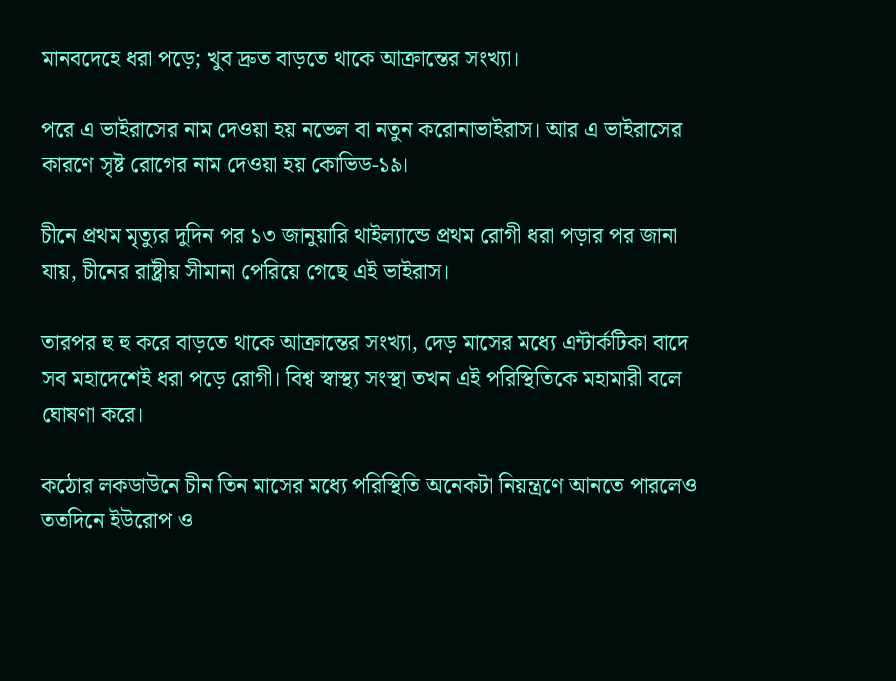মানবদেহে ধরা পড়ে; খুব দ্রুত বাড়তে থাকে আক্রান্তের সংখ্যা।

পরে এ ভাইরাসের নাম দেওয়া হয় নভেল বা নতুন করোনাভাইরাস। আর এ ভাইরাসের কারণে সৃষ্ট রোগের নাম দেওয়া হয় কোভিড-১৯।

চীনে প্রথম মৃত্যুর দুদিন পর ১৩ জানুয়ারি থাইল্যান্ডে প্রথম রোগী ধরা পড়ার পর জানা যায়, চীনের রাষ্ট্রীয় সীমানা পেরিয়ে গেছে এই ভাইরাস।

তারপর হু হু করে বাড়তে থাকে আক্রান্তের সংখ্যা, দেড় মাসের মধ্যে এন্টার্কটিকা বাদে সব মহাদেশেই ধরা পড়ে রোগী। বিশ্ব স্বাস্থ্য সংস্থা তখন এই পরিস্থিতিকে মহামারী বলে ঘোষণা করে।

কঠোর লকডাউনে চীন তিন মাসের মধ্যে পরিস্থিতি অনেকটা নিয়ন্ত্রণে আনতে পারলেও ততদিনে ইউরোপ ও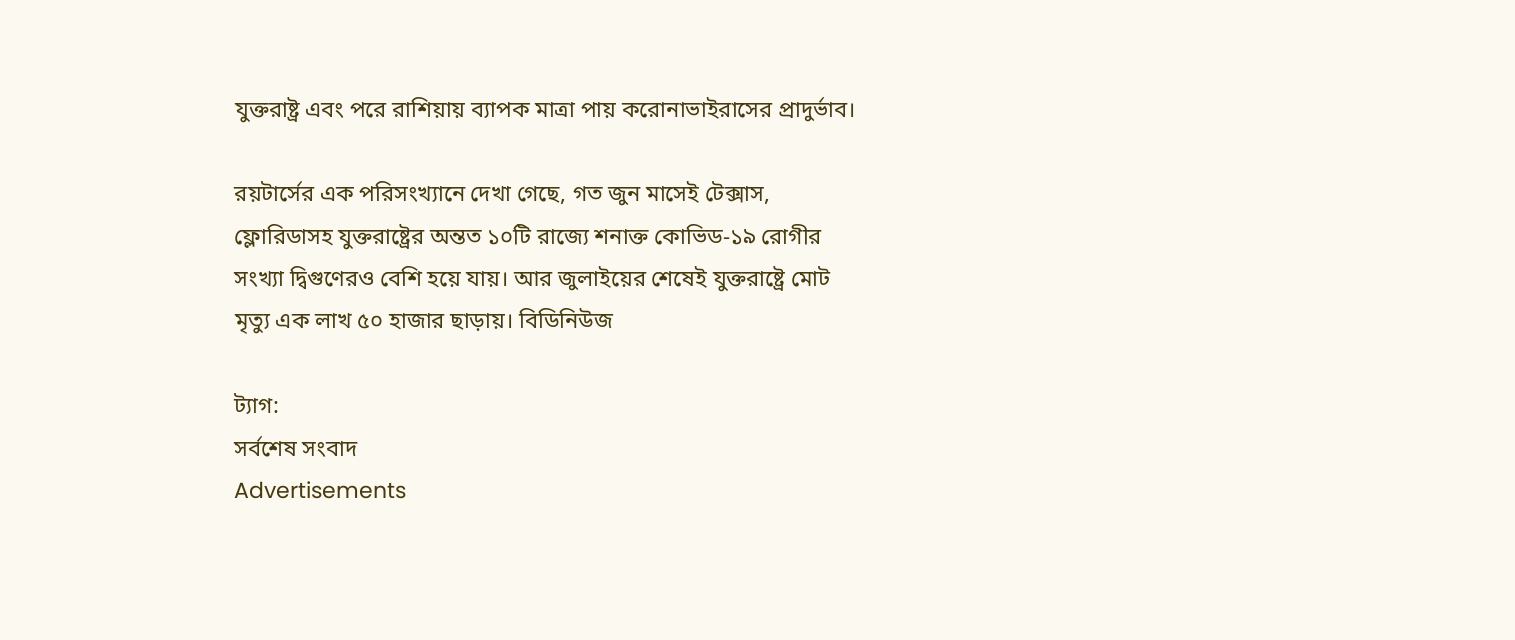যুক্তরাষ্ট্র এবং পরে রাশিয়ায় ব্যাপক মাত্রা পায় করোনাভাইরাসের প্রাদুর্ভাব।

রয়টার্সের এক পরিসংখ্যানে দেখা গেছে, গত জুন মাসেই টেক্সাস, ফ্লোরিডাসহ যুক্তরাষ্ট্রের অন্তত ১০টি রাজ্যে শনাক্ত কোভিড-১৯ রোগীর সংখ্যা দ্বিগুণেরও বেশি হয়ে যায়। আর জুলাইয়ের শেষেই যুক্তরাষ্ট্রে মোট মৃত্যু এক লাখ ৫০ হাজার ছাড়ায়। বিডিনিউজ

ট্যাগ:
সর্বশেষ সংবাদ
Advertisements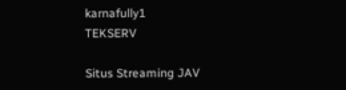karnafully1
TEKSERV

Situs Streaming JAV